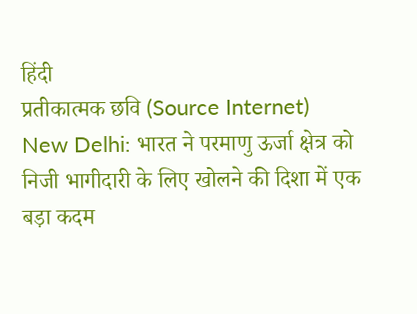हिंदी
प्रतीकात्मक छवि (Source Internet)
New Delhi: भारत ने परमाणु ऊर्जा क्षेत्र को निजी भागीदारी के लिए खोलने की दिशा में एक बड़ा कदम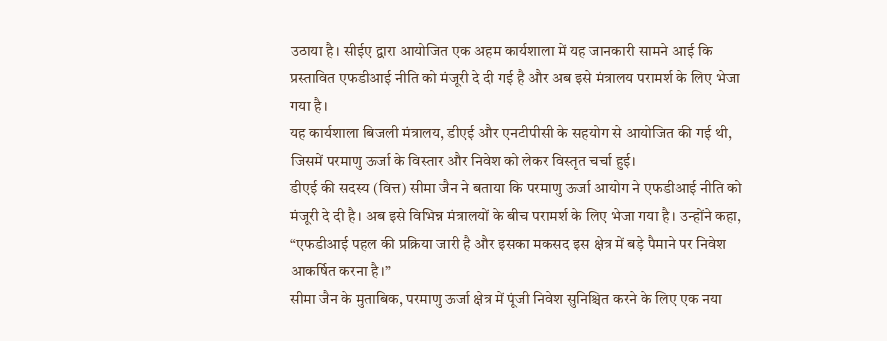उठाया है। सीईए द्वारा आयोजित एक अहम कार्यशाला में यह जानकारी सामने आई कि प्रस्तावित एफडीआई नीति को मंजूरी दे दी गई है और अब इसे मंत्रालय परामर्श के लिए भेजा गया है।
यह कार्यशाला बिजली मंत्रालय, डीएई और एनटीपीसी के सहयोग से आयोजित की गई थी, जिसमें परमाणु ऊर्जा के विस्तार और निवेश को लेकर विस्तृत चर्चा हुई।
डीएई की सदस्य (वित्त) सीमा जैन ने बताया कि परमाणु ऊर्जा आयोग ने एफडीआई नीति को मंजूरी दे दी है। अब इसे विभिन्न मंत्रालयों के बीच परामर्श के लिए भेजा गया है। उन्होंने कहा, “एफडीआई पहल की प्रक्रिया जारी है और इसका मकसद इस क्षेत्र में बड़े पैमाने पर निवेश आकर्षित करना है।”
सीमा जैन के मुताबिक, परमाणु ऊर्जा क्षेत्र में पूंजी निवेश सुनिश्चित करने के लिए एक नया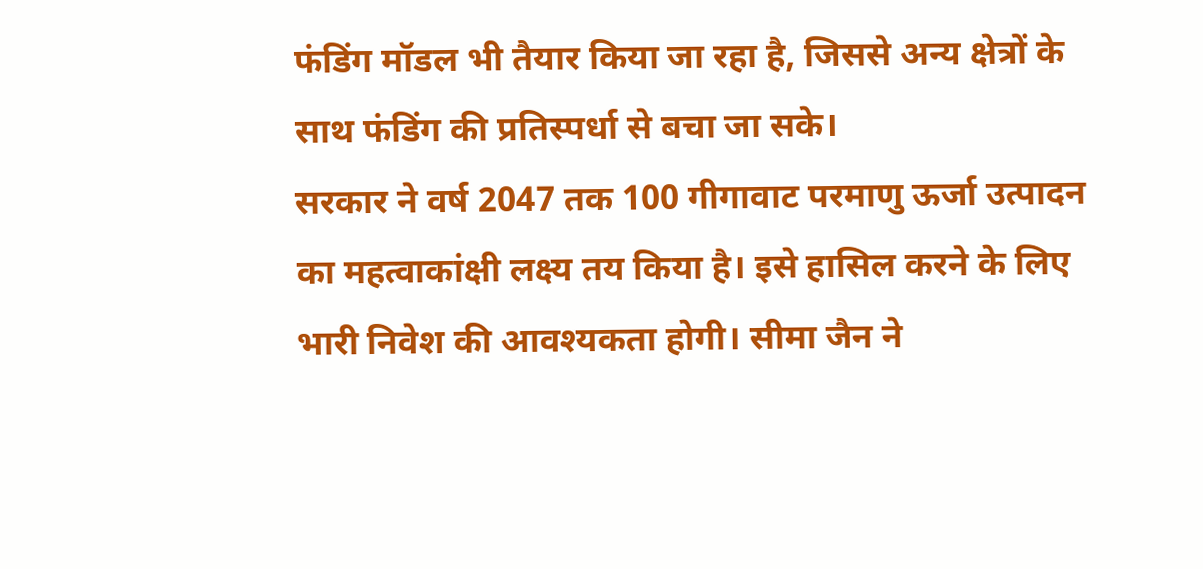फंडिंग मॉडल भी तैयार किया जा रहा है, जिससे अन्य क्षेत्रों के साथ फंडिंग की प्रतिस्पर्धा से बचा जा सके।
सरकार ने वर्ष 2047 तक 100 गीगावाट परमाणु ऊर्जा उत्पादन का महत्वाकांक्षी लक्ष्य तय किया है। इसे हासिल करने के लिए भारी निवेश की आवश्यकता होगी। सीमा जैन ने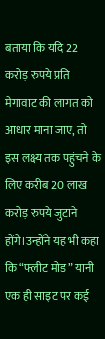बताया कि यदि 22 करोड़ रुपये प्रति मेगावाट की लागत को आधार माना जाए, तो इस लक्ष्य तक पहुंचने के लिए करीब 20 लाख करोड़ रुपये जुटाने होंगे।उन्होंने यह भी कहा कि “फ्लीट मोड” यानी एक ही साइट पर कई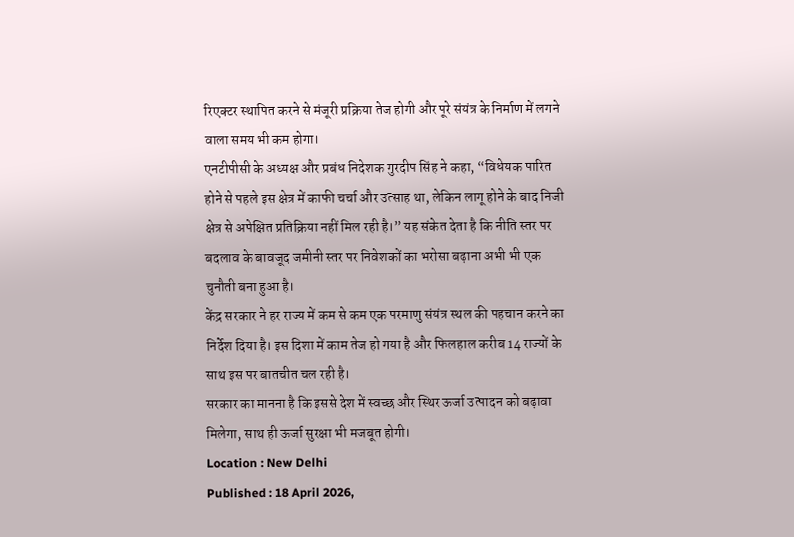रिएक्टर स्थापित करने से मंजूरी प्रक्रिया तेज होगी और पूरे संयंत्र के निर्माण में लगने वाला समय भी कम होगा।
एनटीपीसी के अध्यक्ष और प्रबंध निदेशक गुरदीप सिंह ने कहा, “विधेयक पारित होने से पहले इस क्षेत्र में काफी चर्चा और उत्साह था, लेकिन लागू होने के बाद निजी क्षेत्र से अपेक्षित प्रतिक्रिया नहीं मिल रही है।” यह संकेत देता है कि नीति स्तर पर बदलाव के बावजूद जमीनी स्तर पर निवेशकों का भरोसा बढ़ाना अभी भी एक चुनौती बना हुआ है।
केंद्र सरकार ने हर राज्य में कम से कम एक परमाणु संयंत्र स्थल की पहचान करने का निर्देश दिया है। इस दिशा में काम तेज हो गया है और फिलहाल करीब 14 राज्यों के साथ इस पर बातचीत चल रही है।
सरकार का मानना है कि इससे देश में स्वच्छ और स्थिर ऊर्जा उत्पादन को बढ़ावा मिलेगा, साथ ही ऊर्जा सुरक्षा भी मजबूत होगी।
Location : New Delhi
Published : 18 April 2026,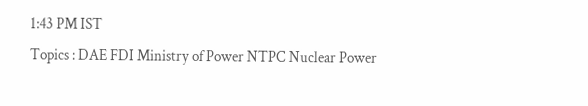1:43 PM IST
Topics : DAE FDI Ministry of Power NTPC Nuclear Power